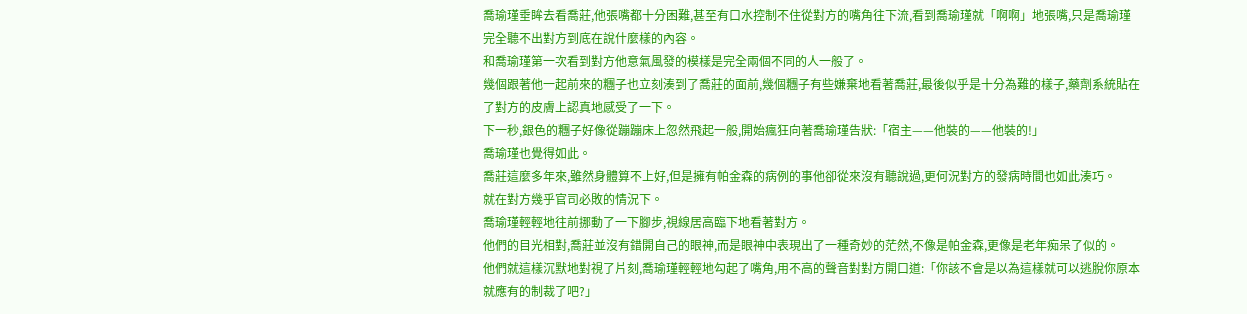喬瑜瑾垂眸去看喬莊,他張嘴都十分困難,甚至有口水控制不住從對方的嘴角往下流,看到喬瑜瑾就「啊啊」地張嘴,只是喬瑜瑾完全聽不出對方到底在說什麼樣的內容。
和喬瑜瑾第一次看到對方他意氣風發的模樣是完全兩個不同的人一般了。
幾個跟著他一起前來的糰子也立刻湊到了喬莊的面前,幾個糰子有些嫌棄地看著喬莊,最後似乎是十分為難的樣子,藥劑系統貼在了對方的皮膚上認真地感受了一下。
下一秒,銀色的糰子好像從蹦蹦床上忽然飛起一般,開始瘋狂向著喬瑜瑾告狀:「宿主——他裝的——他裝的!」
喬瑜瑾也覺得如此。
喬莊這麼多年來,雖然身體算不上好,但是擁有帕金森的病例的事他卻從來沒有聽說過,更何況對方的發病時間也如此湊巧。
就在對方幾乎官司必敗的情況下。
喬瑜瑾輕輕地往前挪動了一下腳步,視線居高臨下地看著對方。
他們的目光相對,喬莊並沒有錯開自己的眼神,而是眼神中表現出了一種奇妙的茫然,不像是帕金森,更像是老年痴呆了似的。
他們就這樣沉默地對視了片刻,喬瑜瑾輕輕地勾起了嘴角,用不高的聲音對對方開口道:「你該不會是以為這樣就可以逃脫你原本就應有的制裁了吧?」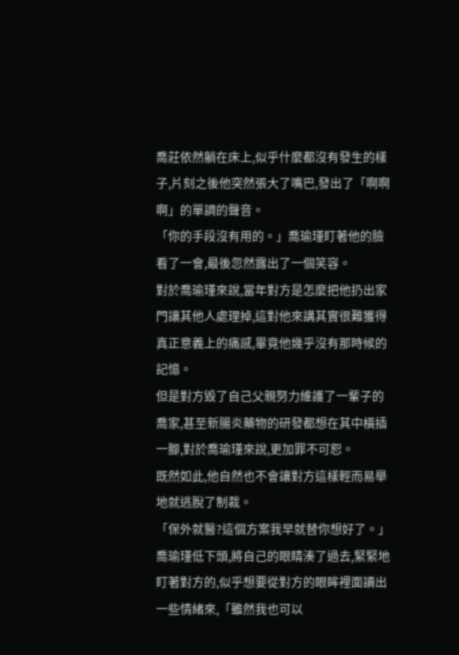喬莊依然躺在床上,似乎什麼都沒有發生的樣子,片刻之後他突然張大了嘴巴,發出了「啊啊啊」的單調的聲音。
「你的手段沒有用的。」喬瑜瑾盯著他的臉看了一會,最後忽然露出了一個笑容。
對於喬瑜瑾來說,當年對方是怎麼把他扔出家門讓其他人處理掉,這對他來講其實很難獲得真正意義上的痛感,畢竟他幾乎沒有那時候的記憶。
但是對方毀了自己父親努力維護了一輩子的喬家,甚至新腸炎藥物的研發都想在其中橫插一腳,對於喬瑜瑾來說,更加罪不可恕。
既然如此,他自然也不會讓對方這樣輕而易舉地就逃脫了制裁。
「保外就醫?這個方案我早就替你想好了。」喬瑜瑾低下頭,將自己的眼睛湊了過去,緊緊地盯著對方的,似乎想要從對方的眼眸裡面讀出一些情緒來,「雖然我也可以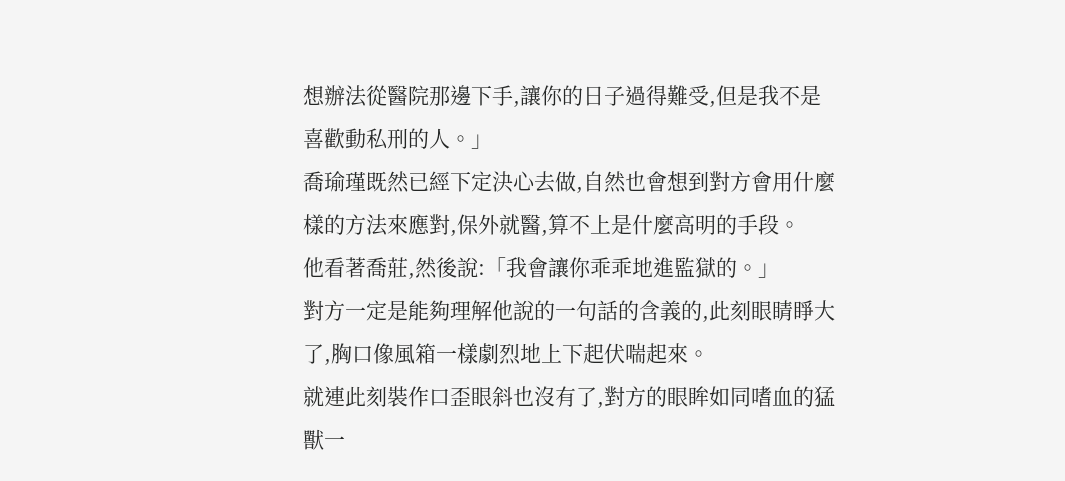想辦法從醫院那邊下手,讓你的日子過得難受,但是我不是喜歡動私刑的人。」
喬瑜瑾既然已經下定決心去做,自然也會想到對方會用什麼樣的方法來應對,保外就醫,算不上是什麼高明的手段。
他看著喬莊,然後說:「我會讓你乖乖地進監獄的。」
對方一定是能夠理解他說的一句話的含義的,此刻眼睛睜大了,胸口像風箱一樣劇烈地上下起伏喘起來。
就連此刻裝作口歪眼斜也沒有了,對方的眼眸如同嗜血的猛獸一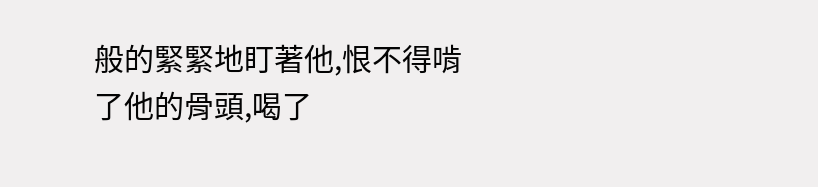般的緊緊地盯著他,恨不得啃了他的骨頭,喝了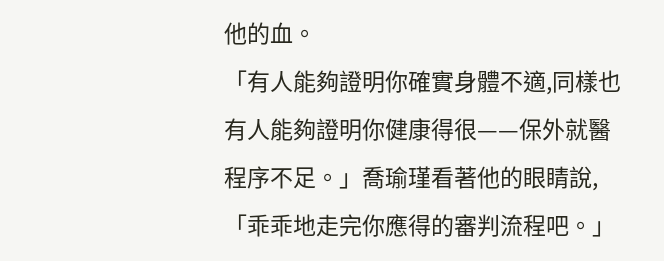他的血。
「有人能夠證明你確實身體不適,同樣也有人能夠證明你健康得很——保外就醫程序不足。」喬瑜瑾看著他的眼睛說,「乖乖地走完你應得的審判流程吧。」